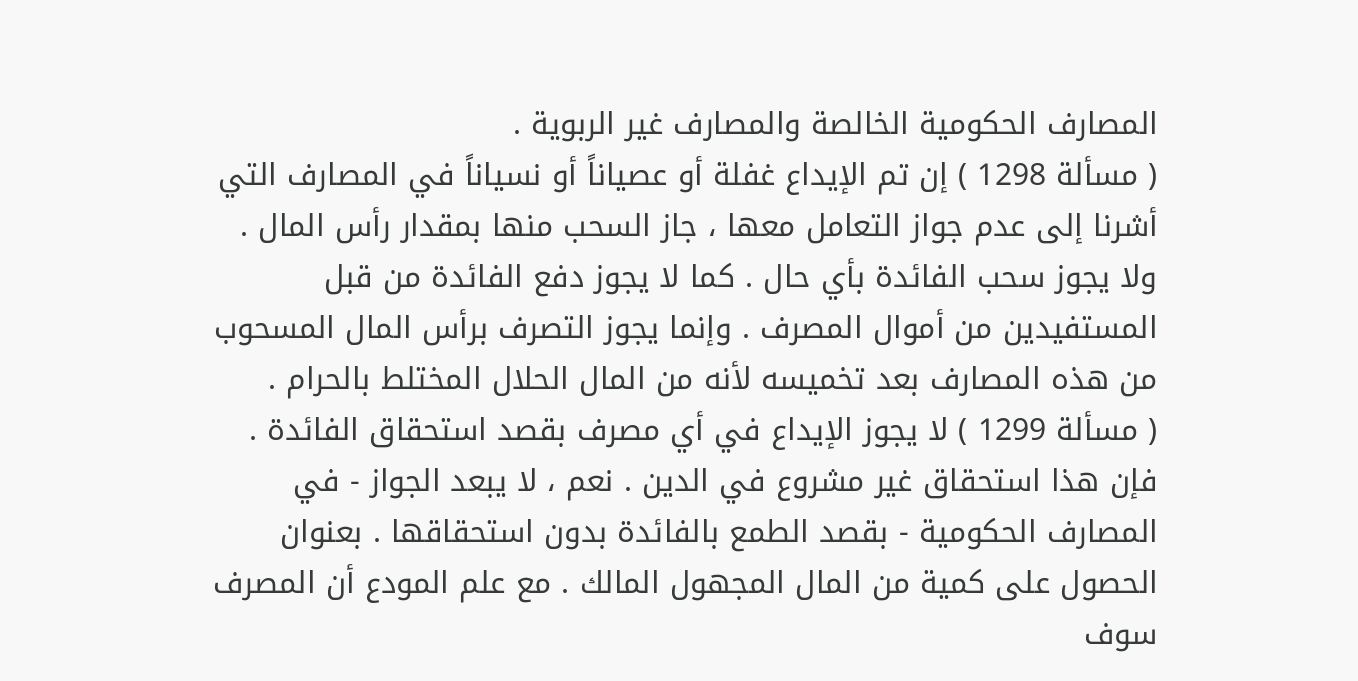المصارف الحكومية الخالصة والمصارف غير الربوية .
( مسألة 1298 ) إن تم الإيداع غفلة أو عصياناً أو نسياناً في المصارف التي أشرنا إلى عدم جواز التعامل معها ، جاز السحب منها بمقدار رأس المال . ولا يجوز سحب الفائدة بأي حال . كما لا يجوز دفع الفائدة من قبل المستفيدين من أموال المصرف . وإنما يجوز التصرف برأس المال المسحوب من هذه المصارف بعد تخميسه لأنه من المال الحلال المختلط بالحرام .
( مسألة 1299 ) لا يجوز الإيداع في أي مصرف بقصد استحقاق الفائدة . فإن هذا استحقاق غير مشروع في الدين . نعم ، لا يبعد الجواز - في المصارف الحكومية - بقصد الطمع بالفائدة بدون استحقاقها . بعنوان الحصول على كمية من المال المجهول المالك . مع علم المودع أن المصرف سوف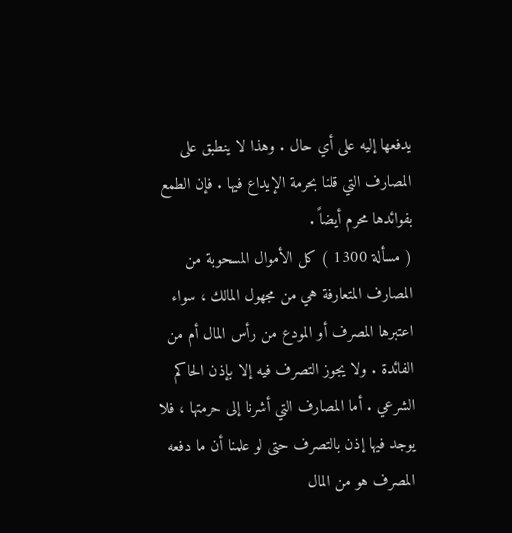يدفعها إليه على أي حال . وهذا لا ينطبق على المصارف التي قلنا بحرمة الإيداع فيها . فإن الطمع بفوائدها محرم أيضاً .
( مسألة 1300 ) كل الأموال المسحوبة من المصارف المتعارفة هي من مجهول المالك ، سواء اعتبرها المصرف أو المودع من رأس المال أم من الفائدة . ولا يجوز التصرف فيه إلا بإذن الحاكم الشرعي . أما المصارف التي أشرنا إلى حرمتها ، فلا يوجد فيها إذن بالتصرف حتى لو علمنا أن ما دفعه المصرف هو من المال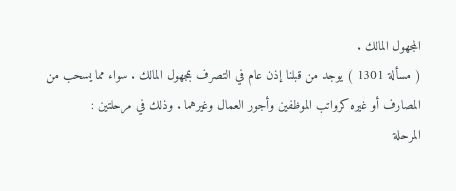المجهول المالك .
( مسألة 1301 ) يوجد من قبلنا إذن عام في التصرف بمجهول المالك . سواء مما يسحب من المصارف أو غيره كرواتب الموظفين وأجور العمال وغيرهما . وذلك في مرحلتين :
المرحلة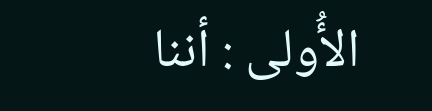الأُولى : أننا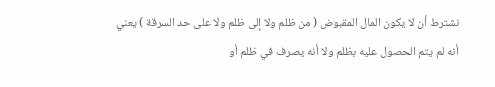نشترط أن لا يكون المال المقبوض ( من ظلم ولا إلى ظلم ولا على حد السرقة ) يعني أنه لم يتم الحصول عليه بظلم ولا أنه يصرف في ظلم أو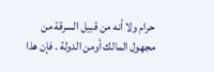حرام ولا أنه من قبيل السرقة من مجهول المالك أومن الدولة . فإن هذا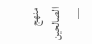منهج الصالحين —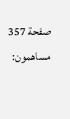صفحة 357
مساهمون: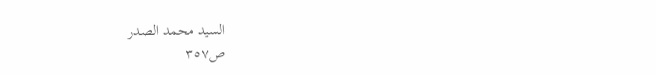السيد محمد الصدر
ص٣٥٧